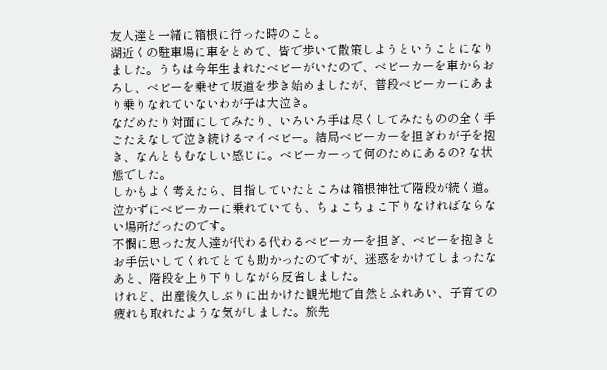友人達と一緒に箱根に行った時のこと。
湖近くの駐車場に車をとめて、皆で歩いて散策しようということになりました。うちは今年生まれたベビーがいたので、ベビーカーを車からおろし、ベビーを乗せて坂道を歩き始めましたが、普段ベビーカーにあまり乗りなれていないわが子は大泣き。
なだめたり対面にしてみたり、いろいろ手は尽くしてみたものの全く手ごたえなしで泣き続けるマイベビー。結局ベビーカーを担ぎわが子を抱き、なんともむなしい感じに。ベビーカーって何のためにあるの? な状態でした。
しかもよく考えたら、目指していたところは箱根神社で階段が続く道。泣かずにベビーカーに乗れていても、ちょこちょこ下りなければならない場所だったのです。
不憫に思った友人達が代わる代わるベビーカーを担ぎ、ベビーを抱きとお手伝いしてくれてとても助かったのですが、迷惑をかけてしまったなあと、階段を上り下りしながら反省しました。
けれど、出産後久しぶりに出かけた観光地で自然とふれあい、子育ての疲れも取れたような気がしました。旅先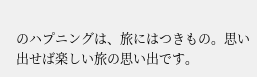のハプニングは、旅にはつきもの。思い出せば楽しい旅の思い出です。